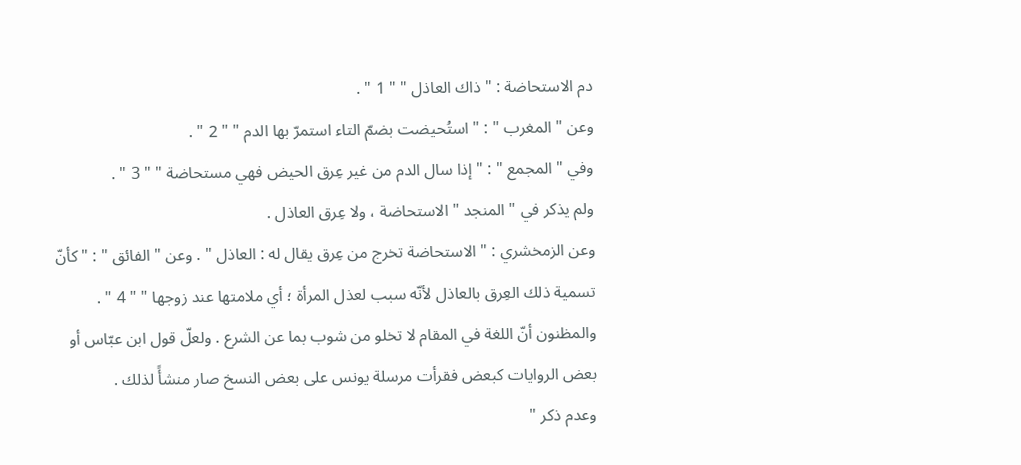دم الاستحاضة : " ذاك العاذل " " 1 " .
وعن " المغرب " : " استُحيضت بضمّ التاء استمرّ بها الدم " " 2 " .
وفي " المجمع " : " إذا سال الدم من غير عِرق الحيض فهي مستحاضة " " 3 " .
ولم يذكر في " المنجد " الاستحاضة ، ولا عِرق العاذل .
وعن الزمخشري : " الاستحاضة تخرج من عِرق يقال له : العاذل " . وعن " الفائق " : " كأنّ تسمية ذلك العِرق بالعاذل لأنّه سبب لعذل المرأة ؛ أي ملامتها عند زوجها " " 4 " .
والمظنون أنّ اللغة في المقام لا تخلو من شوب بما عن الشرع . ولعلّ قول ابن عبّاس أو بعض الروايات كبعض فقرأت مرسلة يونس على بعض النسخ صار منشأً لذلك .
وعدم ذكر "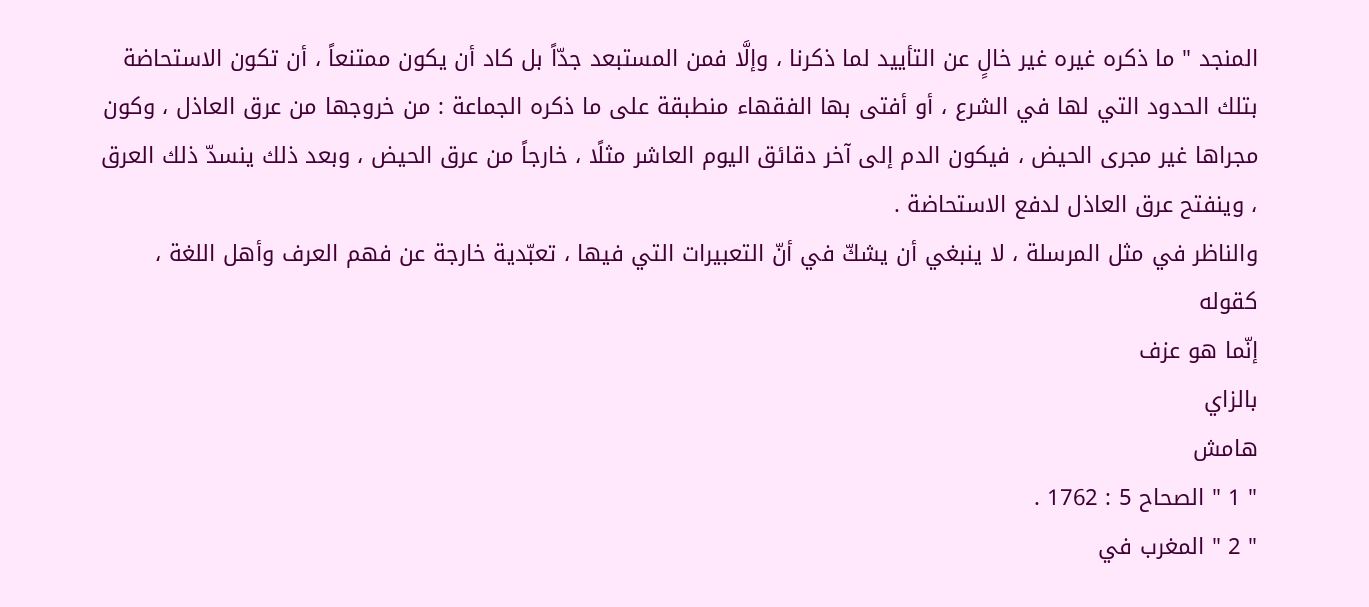المنجد " ما ذكره غيره غير خالٍ عن التأييد لما ذكرنا ، وإلَّا فمن المستبعد جدّاً بل كاد أن يكون ممتنعاً ، أن تكون الاستحاضة بتلك الحدود التي لها في الشرع ، أو أفتى بها الفقهاء منطبقة على ما ذكره الجماعة : من خروجها من عرق العاذل ، وكون مجراها غير مجرى الحيض ، فيكون الدم إلى آخر دقائق اليوم العاشر مثلًا ، خارجاً من عرق الحيض ، وبعد ذلك ينسدّ ذلك العرق ، وينفتح عرق العاذل لدفع الاستحاضة .
والناظر في مثل المرسلة ، لا ينبغي أن يشكّ في أنّ التعبيرات التي فيها ، تعبّدية خارجة عن فهم العرف وأهل اللغة ، كقوله
إنّما هو عزف
بالزاي
هامش
" 1 " الصحاح 5 : 1762 .
" 2 " المغرب في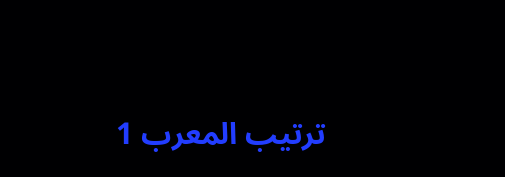ترتيب المعرب 1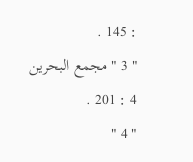: 145 .
" 3 " مجمع البحرين 4 : 201 .
" 4 "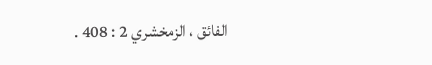الفائق ، الزمخشري 2 : 408 .